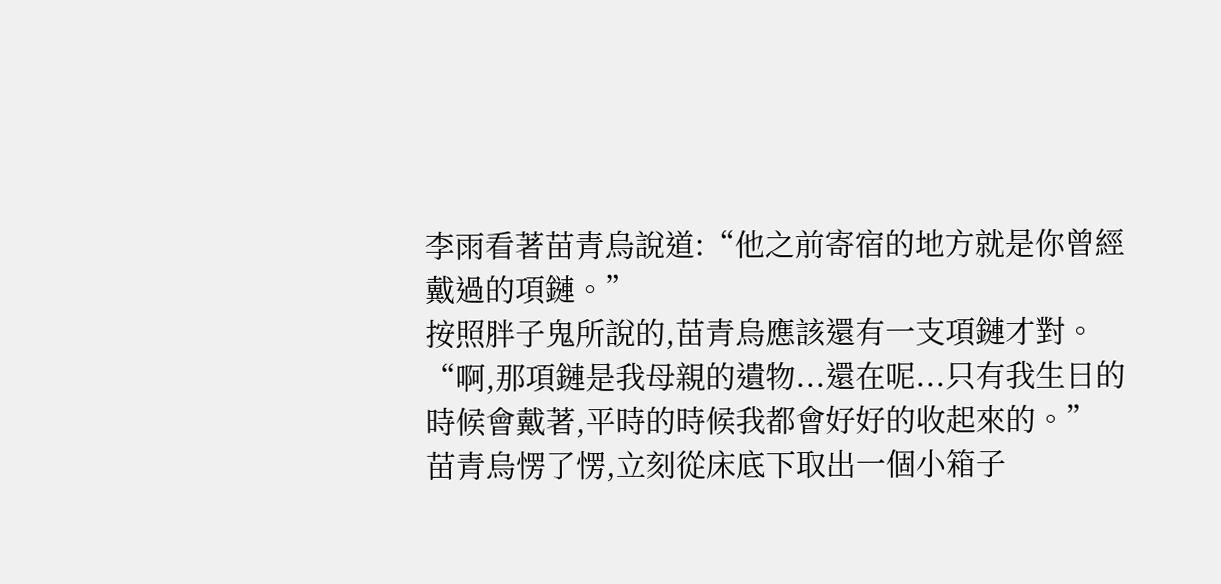李雨看著苗青烏說道:“他之前寄宿的地方就是你曾經戴過的項鏈。”
按照胖子鬼所說的,苗青烏應該還有一支項鏈才對。
“啊,那項鏈是我母親的遺物...還在呢...只有我生日的時候會戴著,平時的時候我都會好好的收起來的。”
苗青烏愣了愣,立刻從床底下取出一個小箱子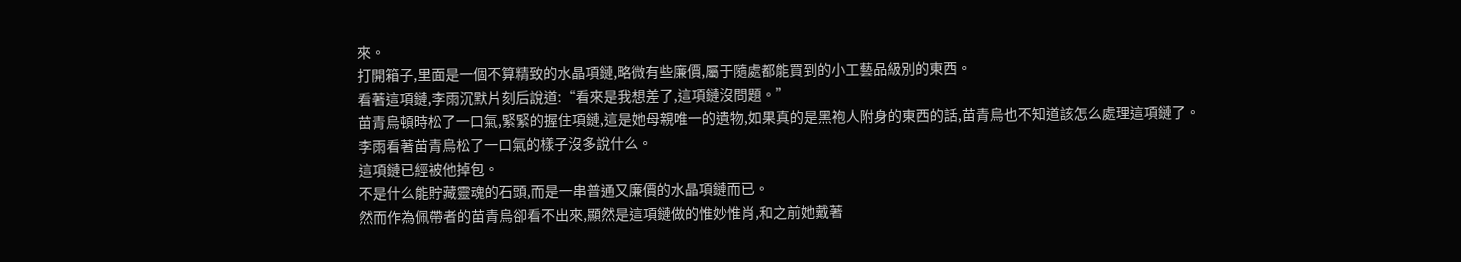來。
打開箱子,里面是一個不算精致的水晶項鏈,略微有些廉價,屬于隨處都能買到的小工藝品級別的東西。
看著這項鏈,李雨沉默片刻后說道:“看來是我想差了,這項鏈沒問題。”
苗青烏頓時松了一口氣,緊緊的握住項鏈,這是她母親唯一的遺物,如果真的是黑袍人附身的東西的話,苗青烏也不知道該怎么處理這項鏈了。
李雨看著苗青烏松了一口氣的樣子沒多說什么。
這項鏈已經被他掉包。
不是什么能貯藏靈魂的石頭,而是一串普通又廉價的水晶項鏈而已。
然而作為佩帶者的苗青烏卻看不出來,顯然是這項鏈做的惟妙惟肖,和之前她戴著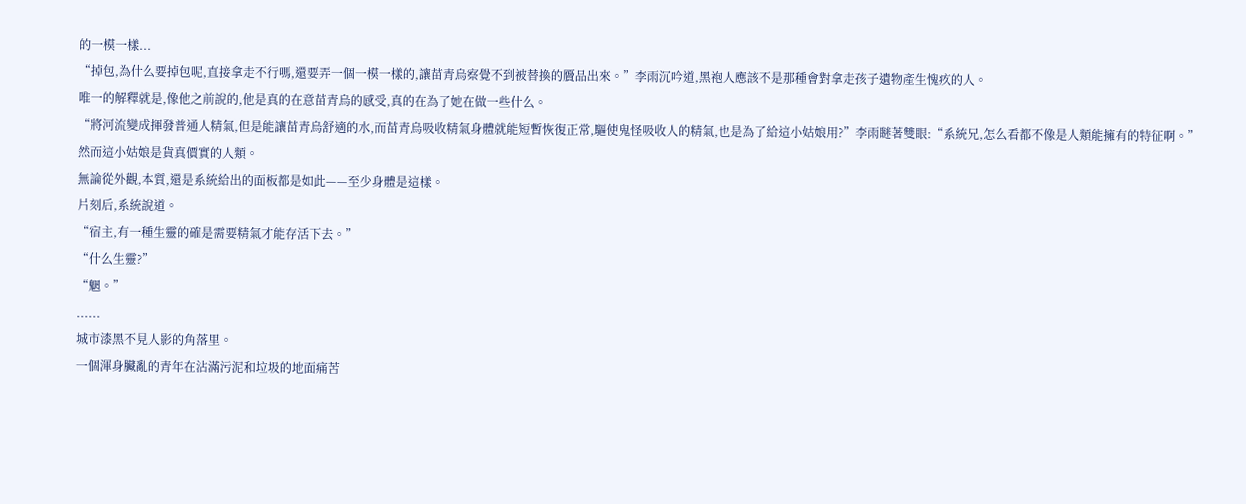的一模一樣...
“掉包,為什么要掉包呢,直接拿走不行嗎,還要弄一個一模一樣的,讓苗青烏察覺不到被替換的贗品出來。”李雨沉吟道,黑袍人應該不是那種會對拿走孩子遺物產生愧疚的人。
唯一的解釋就是,像他之前說的,他是真的在意苗青烏的感受,真的在為了她在做一些什么。
“將河流變成揮發普通人精氣,但是能讓苗青烏舒適的水,而苗青烏吸收精氣身體就能短暫恢復正常,驅使鬼怪吸收人的精氣,也是為了給這小姑娘用?”李雨瞇著雙眼:“系統兄,怎么看都不像是人類能擁有的特征啊。”
然而這小姑娘是貨真價實的人類。
無論從外觀,本質,還是系統給出的面板都是如此——至少身體是這樣。
片刻后,系統說道。
“宿主,有一種生靈的確是需要精氣才能存活下去。”
“什么生靈?”
“魍。”
......
城市漆黑不見人影的角落里。
一個渾身臟亂的青年在沾滿污泥和垃圾的地面痛苦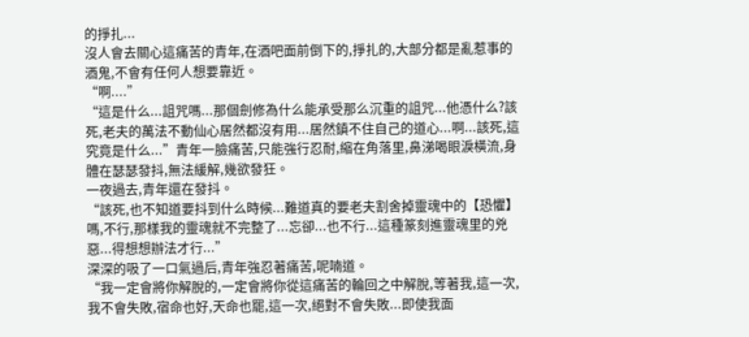的掙扎...
沒人會去關心這痛苦的青年,在酒吧面前倒下的,掙扎的,大部分都是亂惹事的酒鬼,不會有任何人想要靠近。
“啊....”
“這是什么...詛咒嗎...那個劍修為什么能承受那么沉重的詛咒...他憑什么?該死,老夫的萬法不動仙心居然都沒有用...居然鎮不住自己的道心...啊...該死,這究竟是什么...”青年一臉痛苦,只能強行忍耐,縮在角落里,鼻涕喝眼淚橫流,身體在瑟瑟發抖,無法緩解,幾欲發狂。
一夜過去,青年還在發抖。
“該死,也不知道要抖到什么時候...難道真的要老夫割舍掉靈魂中的【恐懼】嗎,不行,那樣我的靈魂就不完整了...忘卻...也不行...這種篆刻進靈魂里的兇惡...得想想辦法才行...”
深深的吸了一口氣過后,青年強忍著痛苦,呢喃道。
“我一定會將你解脫的,一定會將你從這痛苦的輪回之中解脫,等著我,這一次,我不會失敗,宿命也好,天命也罷,這一次,絕對不會失敗...即使我面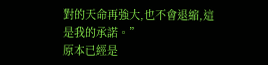對的天命再強大,也不會退縮,這是我的承諾。”
原本已經是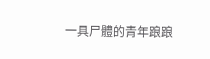一具尸體的青年踉踉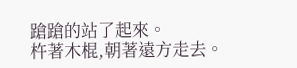蹌蹌的站了起來。
杵著木棍,朝著遠方走去。